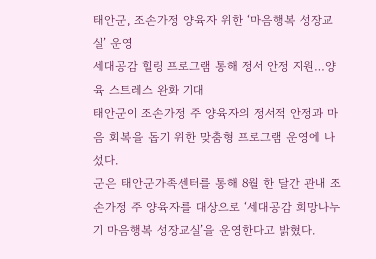태안군, 조손가정 양육자 위한 ‘마음행복 성장교실’ 운영
세대공감 힐링 프로그램 통해 정서 안정 지원…양육 스트레스 완화 기대
태안군이 조손가정 주 양육자의 정서적 안정과 마음 회복을 돕기 위한 맞춤형 프로그램 운영에 나섰다.
군은 태안군가족센터를 통해 8월 한 달간 관내 조손가정 주 양육자를 대상으로 ‘세대공감 희망나누기 마음행복 성장교실’을 운영한다고 밝혔다.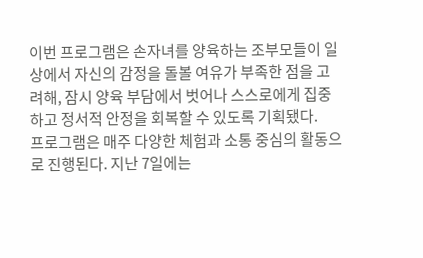이번 프로그램은 손자녀를 양육하는 조부모들이 일상에서 자신의 감정을 돌볼 여유가 부족한 점을 고려해, 잠시 양육 부담에서 벗어나 스스로에게 집중하고 정서적 안정을 회복할 수 있도록 기획됐다.
프로그램은 매주 다양한 체험과 소통 중심의 활동으로 진행된다. 지난 7일에는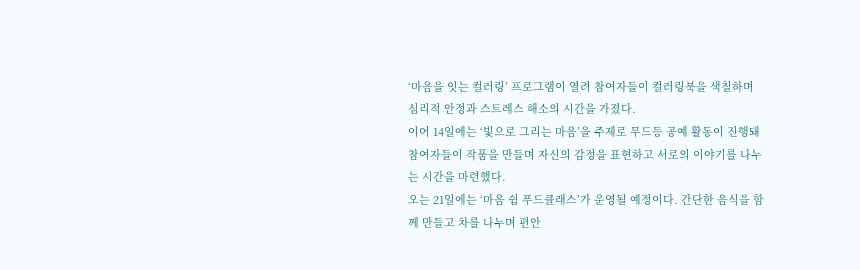‘마음을 잇는 컬러링’ 프로그램이 열려 참여자들이 컬러링북을 색칠하며 심리적 안정과 스트레스 해소의 시간을 가졌다.
이어 14일에는 ‘빛으로 그리는 마음’을 주제로 무드등 공예 활동이 진행돼 참여자들이 작품을 만들며 자신의 감정을 표현하고 서로의 이야기를 나누는 시간을 마련했다.
오는 21일에는 ‘마음 쉼 푸드클래스’가 운영될 예정이다. 간단한 음식을 함께 만들고 차를 나누며 편안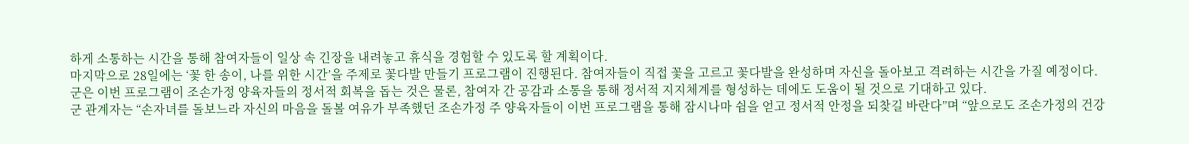하게 소통하는 시간을 통해 참여자들이 일상 속 긴장을 내려놓고 휴식을 경험할 수 있도록 할 계획이다.
마지막으로 28일에는 ‘꽃 한 송이, 나를 위한 시간’을 주제로 꽃다발 만들기 프로그램이 진행된다. 참여자들이 직접 꽃을 고르고 꽃다발을 완성하며 자신을 돌아보고 격려하는 시간을 가질 예정이다.
군은 이번 프로그램이 조손가정 양육자들의 정서적 회복을 돕는 것은 물론, 참여자 간 공감과 소통을 통해 정서적 지지체계를 형성하는 데에도 도움이 될 것으로 기대하고 있다.
군 관계자는 “손자녀를 돌보느라 자신의 마음을 돌볼 여유가 부족했던 조손가정 주 양육자들이 이번 프로그램을 통해 잠시나마 쉼을 얻고 정서적 안정을 되찾길 바란다”며 “앞으로도 조손가정의 건강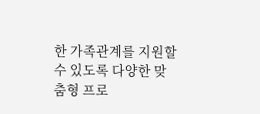한 가족관계를 지원할 수 있도록 다양한 맞춤형 프로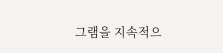그램을 지속적으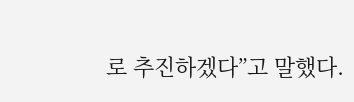로 추진하겠다”고 말했다.